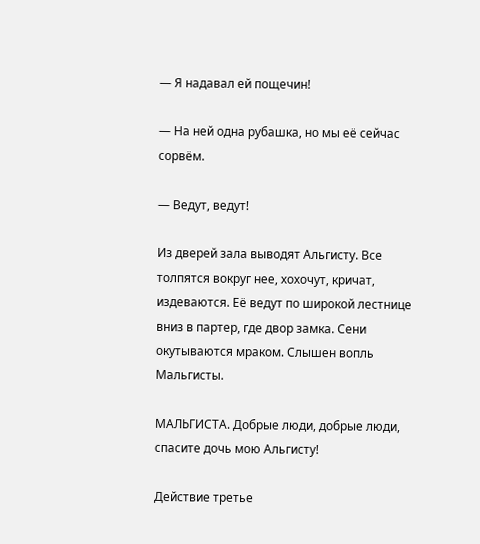— Я надавал ей пощечин!

— На ней одна рубашка, но мы её сейчас сорвём.

— Ведут, ведут!

Из дверей зала выводят Альгисту. Все толпятся вокруг нее, хохочут, кричат, издеваются. Её ведут по широкой лестнице вниз в партер, где двор замка. Сени окутываются мраком. Слышен вопль Мальгисты.

МАЛЬГИСТА. Добрые люди, добрые люди, спасите дочь мою Альгисту!

Действие третье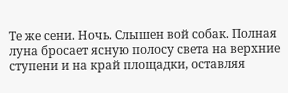Те же сени. Ночь. Слышен вой собак. Полная луна бросает ясную полосу света на верхние ступени и на край площадки, оставляя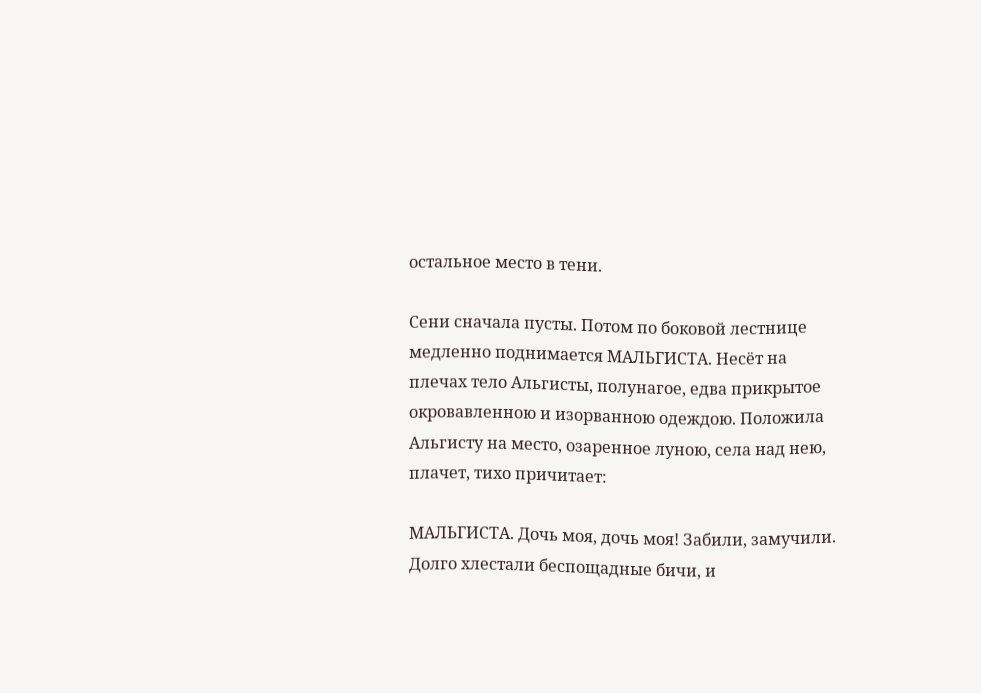остальное место в тени.

Сени сначала пусты. Потом по боковой лестнице медленно поднимается МАЛЬГИСТА. Несёт на плечах тело Альгисты, полунагое, едва прикрытое окровавленною и изорванною одеждою. Положила Альгисту на место, озаренное луною, села над нею, плачет, тихо причитает:

МАЛЬГИСТА. Дочь моя, дочь моя! Забили, замучили. Долго хлестали беспощадные бичи, и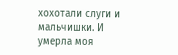хохотали слуги и мальчишки. И умерла моя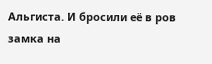Альгиста. И бросили её в ров замка на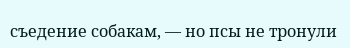съедение собакам, — но псы не тронули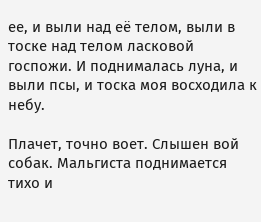ее, и выли над её телом, выли в тоске над телом ласковой госпожи. И поднималась луна, и выли псы, и тоска моя восходила к небу.

Плачет, точно воет. Слышен вой собак. Мальгиста поднимается тихо и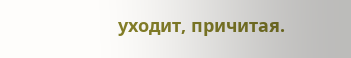уходит, причитая.